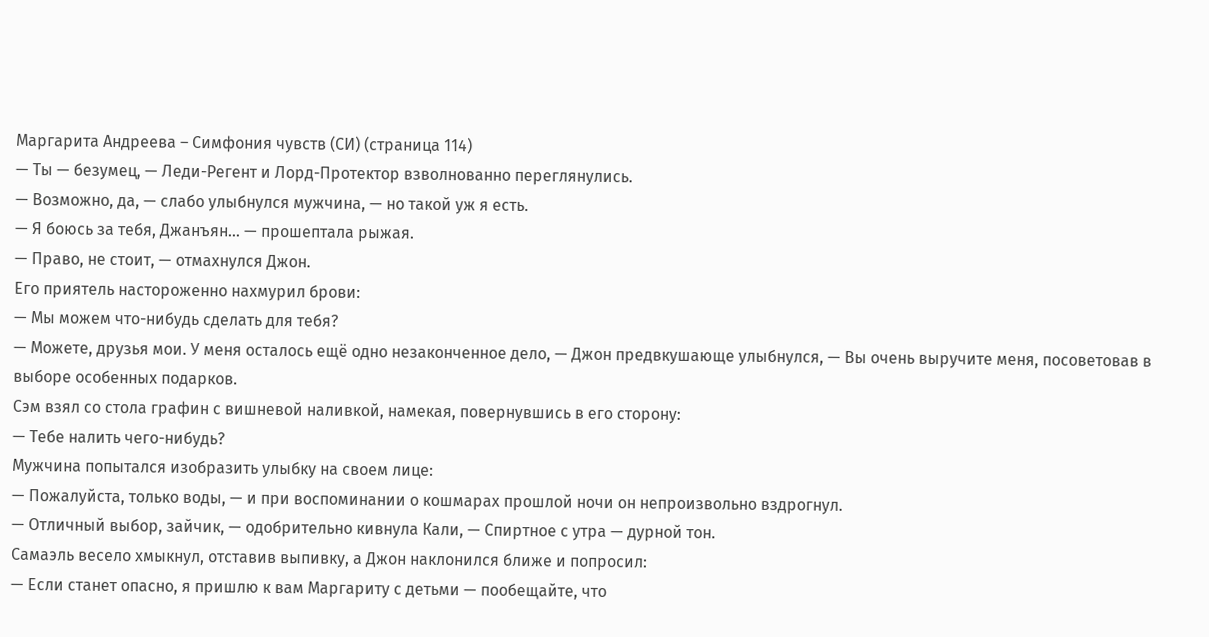Маргарита Андреева – Симфония чувств (СИ) (страница 114)
— Ты — безумец, — Леди-Регент и Лорд-Протектор взволнованно переглянулись.
— Возможно, да, — слабо улыбнулся мужчина, — но такой уж я есть.
— Я боюсь за тебя, Джанъян… — прошептала рыжая.
— Право, не стоит, — отмахнулся Джон.
Его приятель настороженно нахмурил брови:
— Мы можем что-нибудь сделать для тебя?
— Можете, друзья мои. У меня осталось ещё одно незаконченное дело, — Джон предвкушающе улыбнулся, — Вы очень выручите меня, посоветовав в выборе особенных подарков.
Сэм взял со стола графин с вишневой наливкой, намекая, повернувшись в его сторону:
— Тебе налить чего-нибудь?
Мужчина попытался изобразить улыбку на своем лице:
— Пожалуйста, только воды, — и при воспоминании о кошмарах прошлой ночи он непроизвольно вздрогнул.
— Отличный выбор, зайчик, — одобрительно кивнула Кали, — Спиртное с утра — дурной тон.
Самаэль весело хмыкнул, отставив выпивку, а Джон наклонился ближе и попросил:
— Если станет опасно, я пришлю к вам Маргариту с детьми — пообещайте, что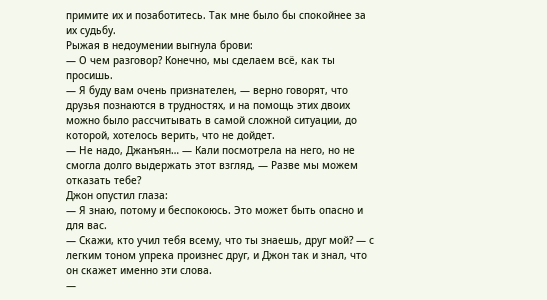примите их и позаботитесь. Так мне было бы спокойнее за их судьбу.
Рыжая в недоумении выгнула брови:
— О чем разговор? Конечно, мы сделаем всё, как ты просишь.
— Я буду вам очень признателен, — верно говорят, что друзья познаются в трудностях, и на помощь этих двоих можно было рассчитывать в самой сложной ситуации, до которой, хотелось верить, что не дойдет.
— Не надо, Джанъян… — Кали посмотрела на него, но не смогла долго выдержать этот взгляд, — Разве мы можем отказать тебе?
Джон опустил глаза:
— Я знаю, потому и беспокоюсь. Это может быть опасно и для вас.
— Скажи, кто учил тебя всему, что ты знаешь, друг мой? — с легким тоном упрека произнес друг, и Джон так и знал, что он скажет именно эти слова.
—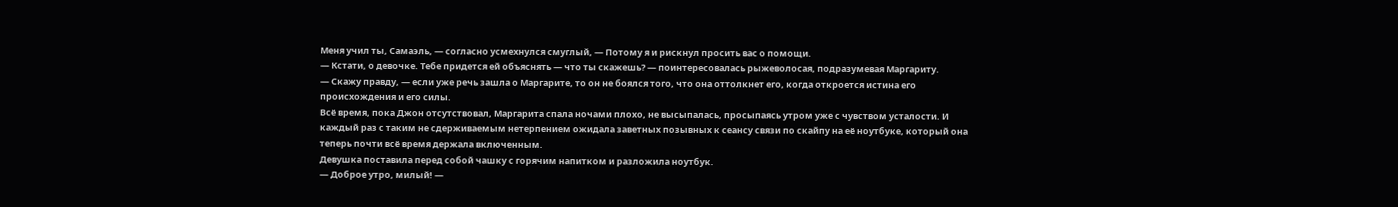Меня учил ты, Самаэль, — согласно усмехнулся смуглый, — Потому я и рискнул просить вас о помощи.
— Кстати, о девочке. Тебе придется ей объяснять — что ты скажешь? — поинтересовалась рыжеволосая, подразумевая Маргариту.
— Скажу правду, — если уже речь зашла о Маргарите, то он не боялся того, что она оттолкнет его, когда откроется истина его происхождения и его силы.
Всё время, пока Джон отсутствовал, Маргарита спала ночами плохо, не высыпалась, просыпаясь утром уже с чувством усталости. И каждый раз с таким не сдерживаемым нетерпением ожидала заветных позывных к сеансу связи по скайпу на её ноутбуке, который она теперь почти всё время держала включенным.
Девушка поставила перед собой чашку с горячим напитком и разложила ноутбук.
— Доброе утро, милый! —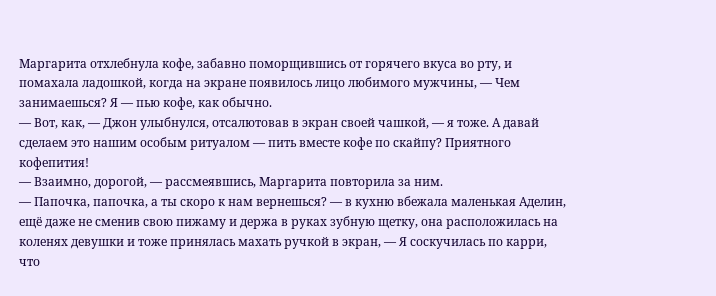Маргарита отхлебнула кофе, забавно поморщившись от горячего вкуса во рту, и помахала ладошкой, когда на экране появилось лицо любимого мужчины, — Чем занимаешься? Я — пью кофе, как обычно.
— Вот, как, — Джон улыбнулся, отсалютовав в экран своей чашкой, — я тоже. А давай сделаем это нашим особым ритуалом — пить вместе кофе по скайпу? Приятного кофепития!
— Взаимно, дорогой, — рассмеявшись, Маргарита повторила за ним.
— Папочка, папочка, а ты скоро к нам вернешься? — в кухню вбежала маленькая Аделин, ещё даже не сменив свою пижаму и держа в руках зубную щетку, она расположилась на коленях девушки и тоже принялась махать ручкой в экран, — Я соскучилась по карри, что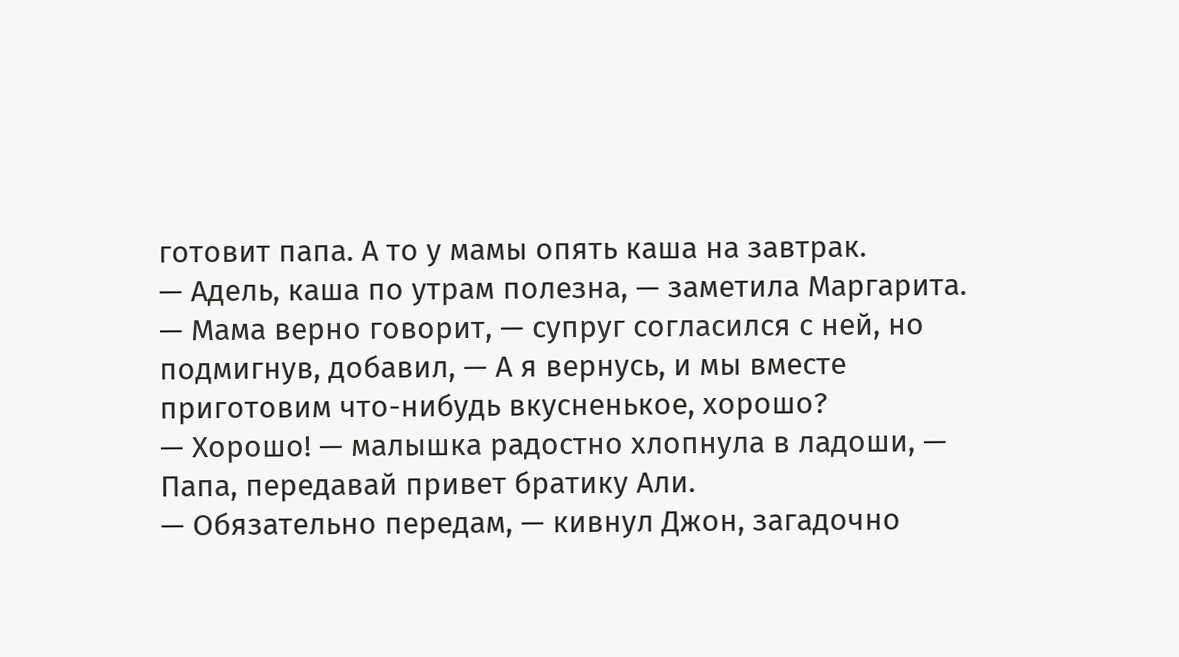готовит папа. А то у мамы опять каша на завтрак.
— Адель, каша по утрам полезна, — заметила Маргарита.
— Мама верно говорит, — супруг согласился с ней, но подмигнув, добавил, — А я вернусь, и мы вместе приготовим что-нибудь вкусненькое, хорошо?
— Хорошо! — малышка радостно хлопнула в ладоши, — Папа, передавай привет братику Али.
— Обязательно передам, — кивнул Джон, загадочно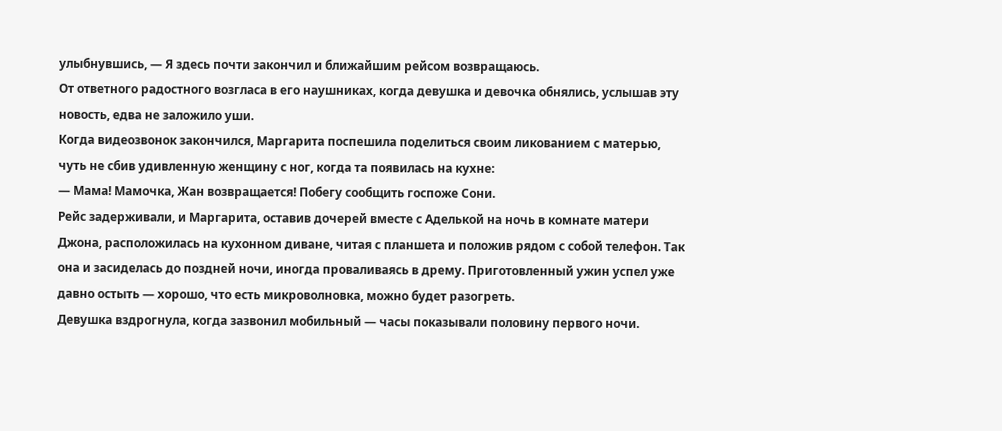улыбнувшись, — Я здесь почти закончил и ближайшим рейсом возвращаюсь.
От ответного радостного возгласа в его наушниках, когда девушка и девочка обнялись, услышав эту новость, едва не заложило уши.
Когда видеозвонок закончился, Маргарита поспешила поделиться своим ликованием с матерью, чуть не сбив удивленную женщину с ног, когда та появилась на кухне:
— Мама! Мамочка, Жан возвращается! Побегу сообщить госпоже Сони.
Рейс задерживали, и Маргарита, оставив дочерей вместе с Аделькой на ночь в комнате матери Джона, расположилась на кухонном диване, читая с планшета и положив рядом с собой телефон. Так она и засиделась до поздней ночи, иногда проваливаясь в дрему. Приготовленный ужин успел уже давно остыть — хорошо, что есть микроволновка, можно будет разогреть.
Девушка вздрогнула, когда зазвонил мобильный — часы показывали половину первого ночи.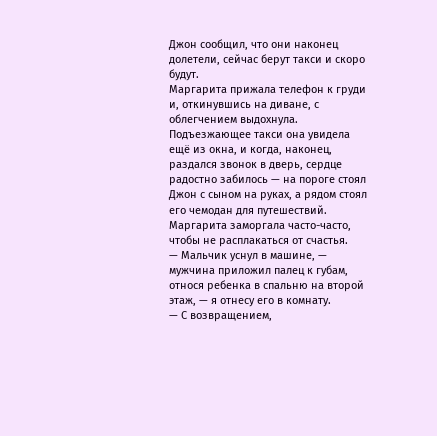Джон сообщил, что они наконец долетели, сейчас берут такси и скоро будут.
Маргарита прижала телефон к груди и, откинувшись на диване, с облегчением выдохнула.
Подъезжающее такси она увидела ещё из окна, и когда, наконец, раздался звонок в дверь, сердце радостно забилось — на пороге стоял Джон с сыном на руках, а рядом стоял его чемодан для путешествий.
Маргарита заморгала часто-часто, чтобы не расплакаться от счастья.
— Мальчик уснул в машине, — мужчина приложил палец к губам, относя ребенка в спальню на второй этаж, — я отнесу его в комнату.
— С возвращением,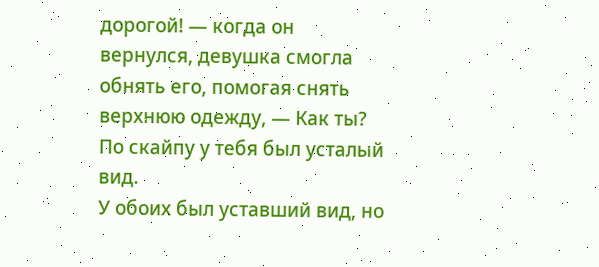дорогой! — когда он вернулся, девушка смогла обнять его, помогая снять верхнюю одежду, — Как ты? По скайпу у тебя был усталый вид.
У обоих был уставший вид, но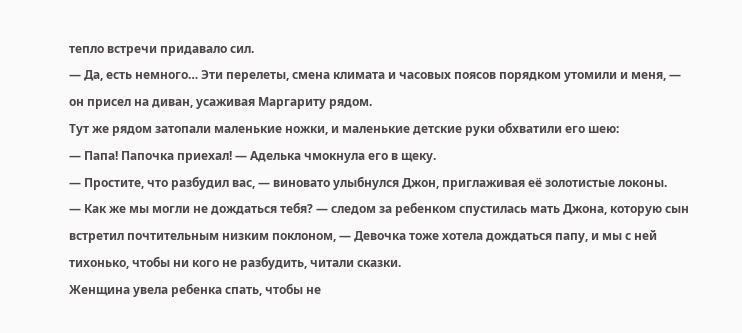тепло встречи придавало сил.
— Да, есть немного… Эти перелеты, смена климата и часовых поясов порядком утомили и меня, — он присел на диван, усаживая Маргариту рядом.
Тут же рядом затопали маленькие ножки, и маленькие детские руки обхватили его шею:
— Папа! Папочка приехал! — Аделька чмокнула его в щеку.
— Простите, что разбудил вас, — виновато улыбнулся Джон, приглаживая её золотистые локоны.
— Как же мы могли не дождаться тебя? — следом за ребенком спустилась мать Джона, которую сын встретил почтительным низким поклоном, — Девочка тоже хотела дождаться папу, и мы с ней тихонько, чтобы ни кого не разбудить, читали сказки.
Женщина увела ребенка спать, чтобы не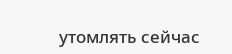утомлять сейчас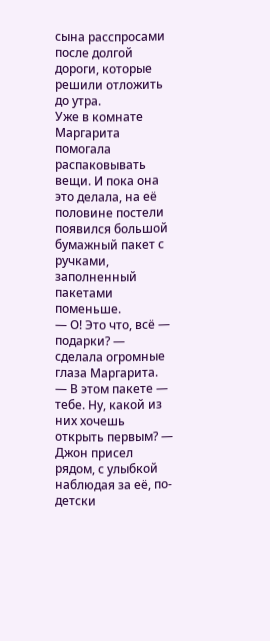сына расспросами после долгой дороги, которые решили отложить до утра.
Уже в комнате Маргарита помогала распаковывать вещи. И пока она это делала, на её половине постели появился большой бумажный пакет с ручками, заполненный пакетами поменьше.
— О! Это что, всё — подарки? — сделала огромные глаза Маргарита.
— В этом пакете — тебе. Ну, какой из них хочешь открыть первым? — Джон присел рядом, с улыбкой наблюдая за её, по-детски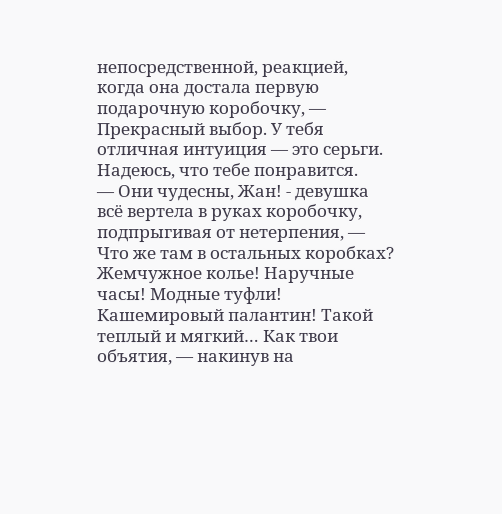непосредственной, реакцией, когда она достала первую подарочную коробочку, — Прекрасный выбор. У тебя отличная интуиция — это серьги. Надеюсь, что тебе понравится.
— Они чудесны, Жан! - девушка всё вертела в руках коробочку, подпрыгивая от нетерпения, — Что же там в остальных коробках? Жемчужное колье! Наручные часы! Модные туфли! Кашемировый палантин! Такой теплый и мягкий… Как твои объятия, — накинув на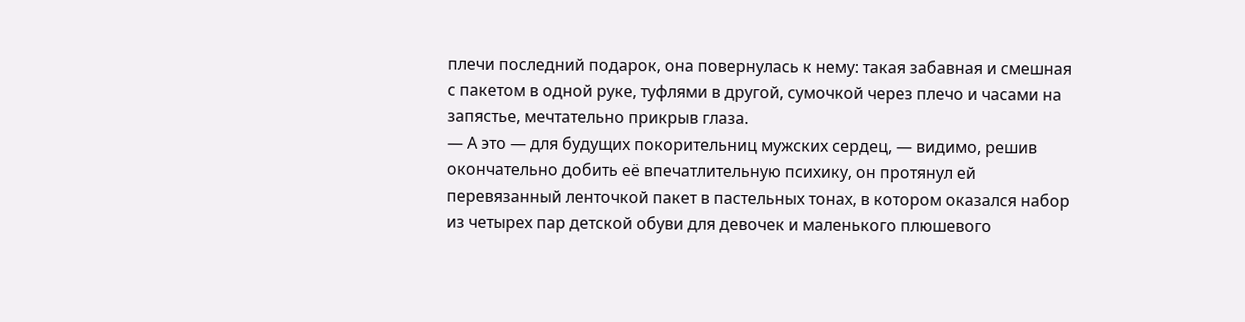плечи последний подарок, она повернулась к нему: такая забавная и смешная с пакетом в одной руке, туфлями в другой, сумочкой через плечо и часами на запястье, мечтательно прикрыв глаза.
— А это — для будущих покорительниц мужских сердец, — видимо, решив окончательно добить её впечатлительную психику, он протянул ей перевязанный ленточкой пакет в пастельных тонах, в котором оказался набор из четырех пар детской обуви для девочек и маленького плюшевого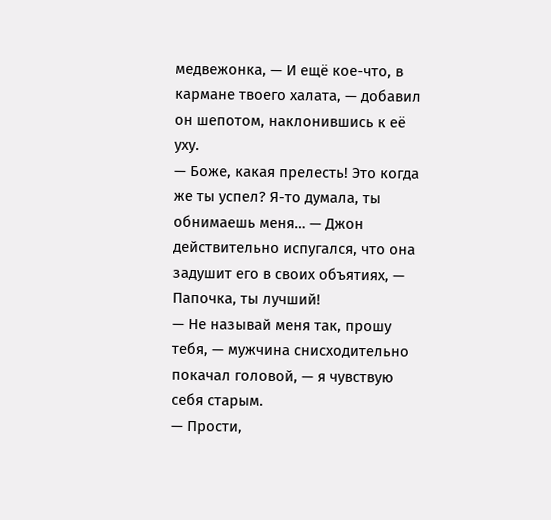медвежонка, — И ещё кое-что, в кармане твоего халата, — добавил он шепотом, наклонившись к её уху.
— Боже, какая прелесть! Это когда же ты успел? Я-то думала, ты обнимаешь меня… — Джон действительно испугался, что она задушит его в своих объятиях, — Папочка, ты лучший!
— Не называй меня так, прошу тебя, — мужчина снисходительно покачал головой, — я чувствую себя старым.
— Прости,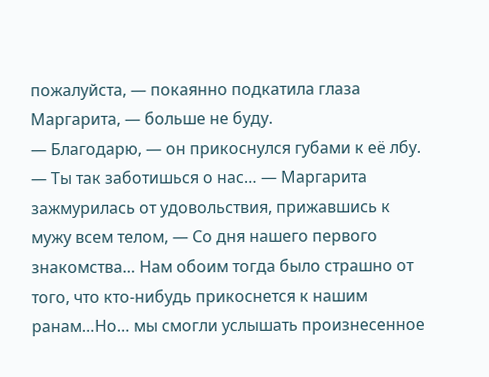пожалуйста, — покаянно подкатила глаза Маргарита, — больше не буду.
— Благодарю, — он прикоснулся губами к её лбу.
— Ты так заботишься о нас… — Маргарита зажмурилась от удовольствия, прижавшись к мужу всем телом, — Со дня нашего первого знакомства… Нам обоим тогда было страшно от того, что кто-нибудь прикоснется к нашим ранам…Но… мы смогли услышать произнесенное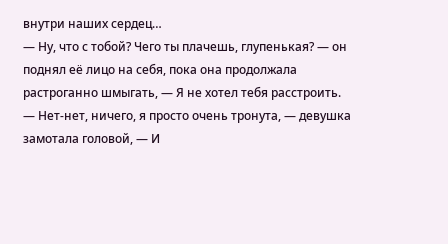внутри наших сердец…
— Ну, что с тобой? Чего ты плачешь, глупенькая? — он поднял её лицо на себя, пока она продолжала растроганно шмыгать, — Я не хотел тебя расстроить.
— Нет-нет, ничего, я просто очень тронута, — девушка замотала головой, — И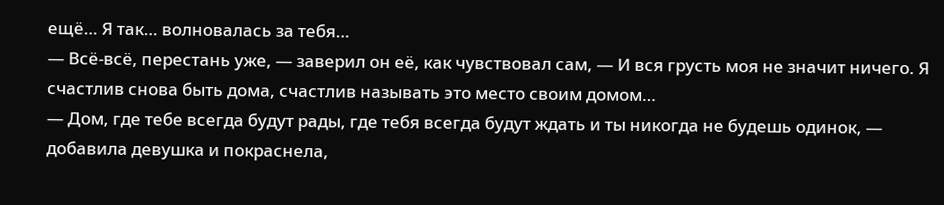ещё… Я так… волновалась за тебя…
— Всё-всё, перестань уже, — заверил он её, как чувствовал сам, — И вся грусть моя не значит ничего. Я счастлив снова быть дома, счастлив называть это место своим домом…
— Дом, где тебе всегда будут рады, где тебя всегда будут ждать и ты никогда не будешь одинок, — добавила девушка и покраснела,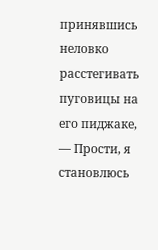принявшись неловко расстегивать пуговицы на его пиджаке, — Прости, я становлюсь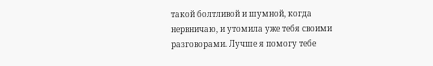такой болтливой и шумной, когда нервничаю, и утомила уже тебя своими разговорами. Лучше я помогу тебе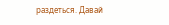раздеться. Давай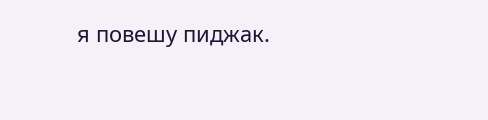я повешу пиджак.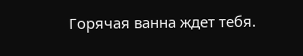Горячая ванна ждет тебя.